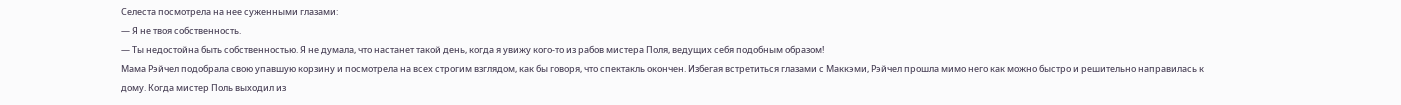Селеста посмотрела на нее суженными глазами:
— Я не твоя собственность.
— Ты недостойна быть собственностью. Я не думала, что настанет такой день, когда я увижу кого-то из рабов мистера Поля, ведущих себя подобным образом!
Мама Рэйчел подобрала свою упавшую корзину и посмотрела на всех строгим взглядом, как бы говоря, что спектакль окончен. Избегая встретиться глазами с Маккэми, Рэйчел прошла мимо него как можно быстро и решительно направилась к дому. Когда мистер Поль выходил из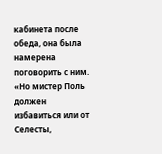кабинета после обеда, она была намерена поговорить с ним. «Но мистер Поль должен избавиться или от Селесты,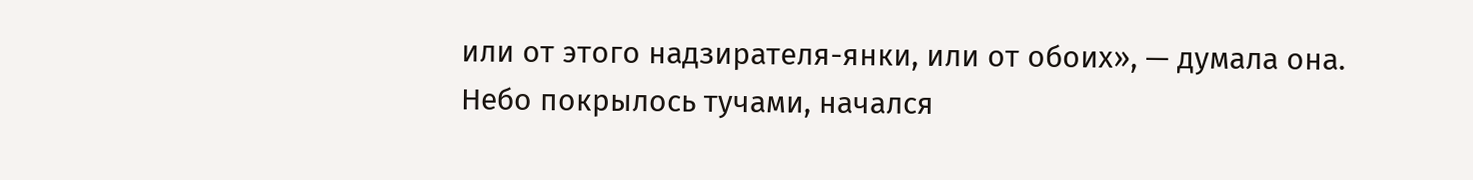или от этого надзирателя-янки, или от обоих», — думала она.
Небо покрылось тучами, начался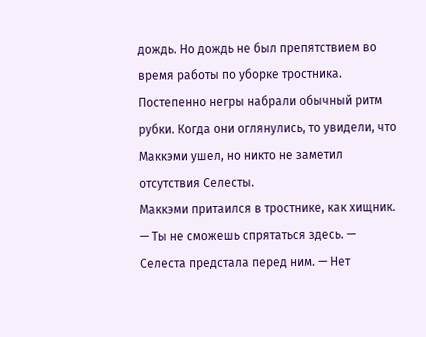дождь. Но дождь не был препятствием во время работы по уборке тростника. Постепенно негры набрали обычный ритм рубки. Когда они оглянулись, то увидели, что Маккэми ушел, но никто не заметил отсутствия Селесты.
Маккэми притаился в тростнике, как хищник.
— Ты не сможешь спрятаться здесь. — Селеста предстала перед ним. — Нет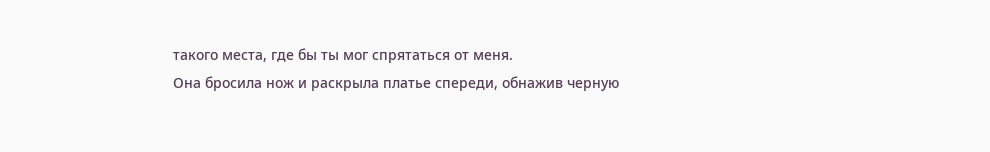такого места, где бы ты мог спрятаться от меня.
Она бросила нож и раскрыла платье спереди, обнажив черную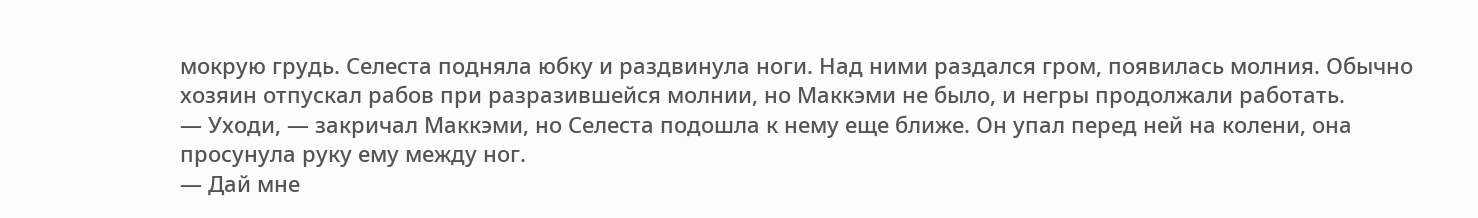мокрую грудь. Селеста подняла юбку и раздвинула ноги. Над ними раздался гром, появилась молния. Обычно хозяин отпускал рабов при разразившейся молнии, но Маккэми не было, и негры продолжали работать.
— Уходи, — закричал Маккэми, но Селеста подошла к нему еще ближе. Он упал перед ней на колени, она просунула руку ему между ног.
— Дай мне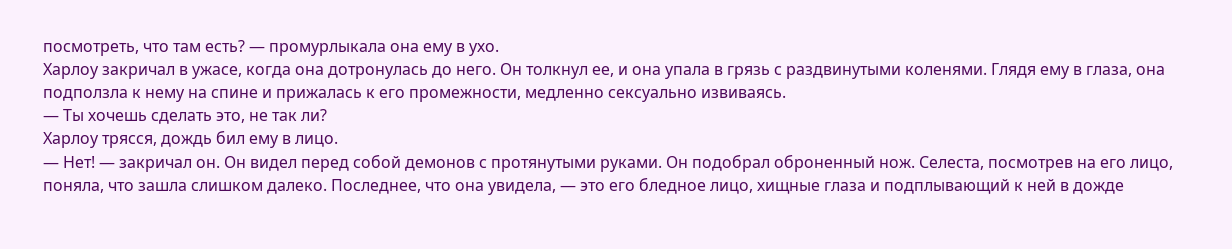посмотреть, что там есть? — промурлыкала она ему в ухо.
Харлоу закричал в ужасе, когда она дотронулась до него. Он толкнул ее, и она упала в грязь с раздвинутыми коленями. Глядя ему в глаза, она подползла к нему на спине и прижалась к его промежности, медленно сексуально извиваясь.
— Ты хочешь сделать это, не так ли?
Харлоу трясся, дождь бил ему в лицо.
— Нет! — закричал он. Он видел перед собой демонов с протянутыми руками. Он подобрал оброненный нож. Селеста, посмотрев на его лицо, поняла, что зашла слишком далеко. Последнее, что она увидела, — это его бледное лицо, хищные глаза и подплывающий к ней в дожде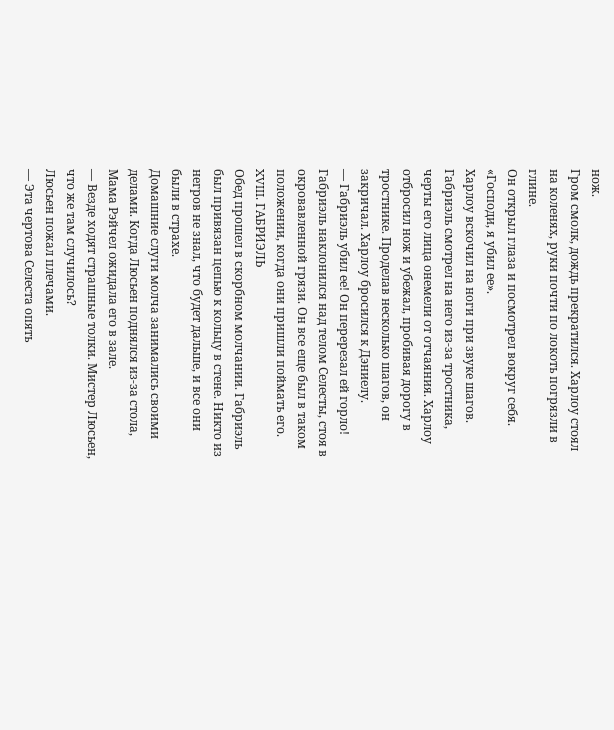нож.
Гром смолк, дождь прекратился. Харлоу стоял на коленях, руки почти по локоть погрязли в глине.
Он открыл глаза и посмотрел вокруг себя.
«Господи, я убил ее».
Харлоу вскочил на ноги при звуке шагов. Габриэль смотрел на него из-за тростника, черты его лица онемели от отчаяния. Харлоу отбросил нож и убежал, пробивая дорогу в тростнике. Проделав несколько шагов, он закричал. Харлоу бросился к Дэниелу.
— Габриэль убил ее! Он перерезал ей горло!
Габриэль наклонился над телом Селесты, стоя в окровавленной грязи. Он все еще был в таком положении, когда они пришли поймать его.
XVIII. ГАБРИЭЛЬ
Обед прошел в скорбном молчании. Габриэль был привязан цепью к кольцу в стене. Никто из негров не знал, что будет дальше, и все они были в страхе.
Домашние слуги молча занимались своими делами. Когда Люсьен поднялся из-за стола, Мама Рэйчел ожидала его в зале.
— Везде ходят страшные толки. Мистер Люсьен, что же там случилось?
Люсьен пожал плечами.
— Эта чертова Селеста опять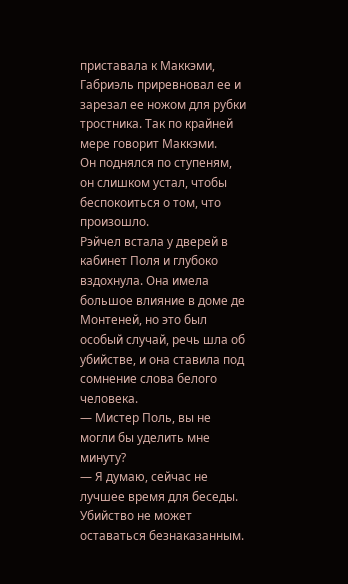приставала к Маккэми, Габриэль приревновал ее и зарезал ее ножом для рубки тростника. Так по крайней мере говорит Маккэми.
Он поднялся по ступеням, он слишком устал, чтобы беспокоиться о том, что произошло.
Рэйчел встала у дверей в кабинет Поля и глубоко вздохнула. Она имела большое влияние в доме де Монтеней, но это был особый случай, речь шла об убийстве, и она ставила под сомнение слова белого человека.
— Мистер Поль, вы не могли бы уделить мне минуту?
— Я думаю, сейчас не лучшее время для беседы. Убийство не может оставаться безнаказанным.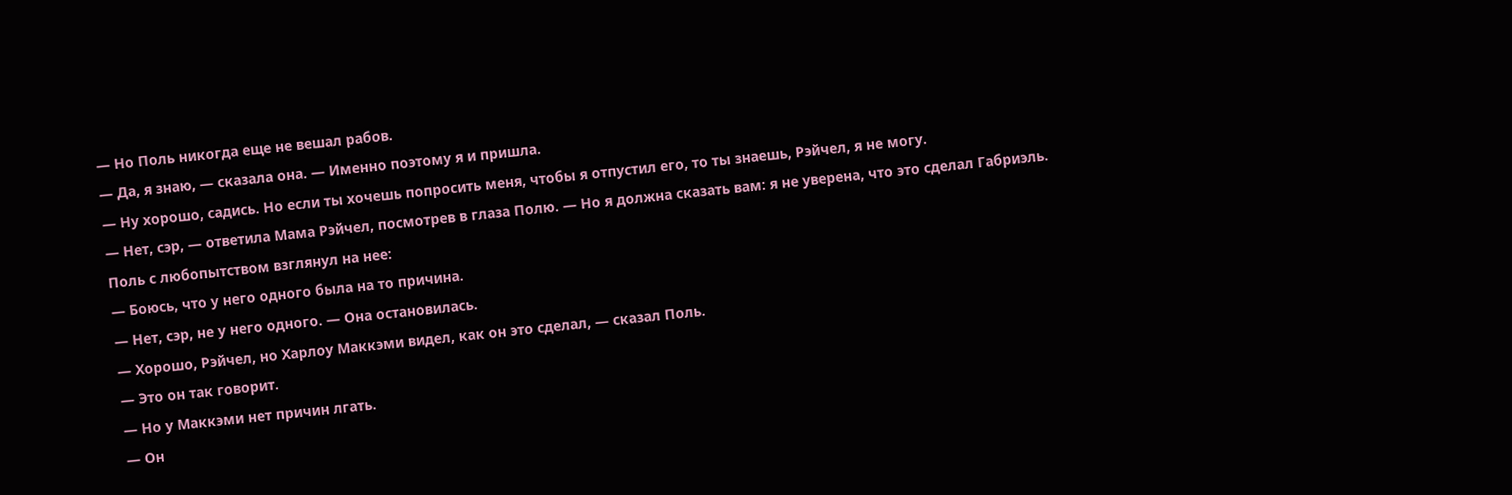— Но Поль никогда еще не вешал рабов.
— Да, я знаю, — сказала она. — Именно поэтому я и пришла.
— Ну хорошо, садись. Но если ты хочешь попросить меня, чтобы я отпустил его, то ты знаешь, Рэйчел, я не могу.
— Нет, сэр, — ответила Мама Рэйчел, посмотрев в глаза Полю. — Но я должна сказать вам: я не уверена, что это сделал Габриэль.
Поль с любопытством взглянул на нее:
— Боюсь, что у него одного была на то причина.
— Нет, сэр, не у него одного. — Она остановилась.
— Хорошо, Рэйчел, но Харлоу Маккэми видел, как он это сделал, — сказал Поль.
— Это он так говорит.
— Но у Маккэми нет причин лгать.
— Он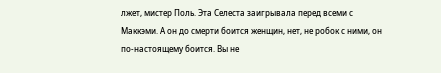лжет, мистер Поль. Эта Селеста заигрывала перед всеми с Маккэми. А он до смерти боится женщин, нет, не робок с ними, он по-настоящему боится. Вы не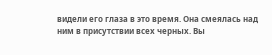видели его глаза в это время. Она смеялась над ним в присутствии всех черных. Вы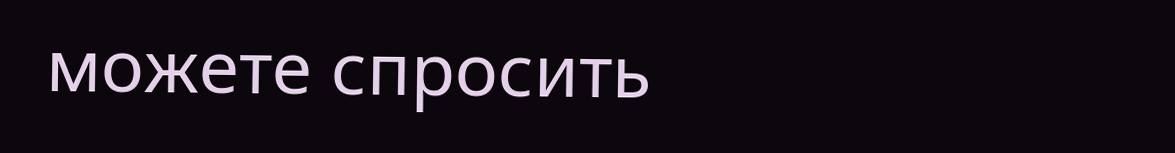можете спросить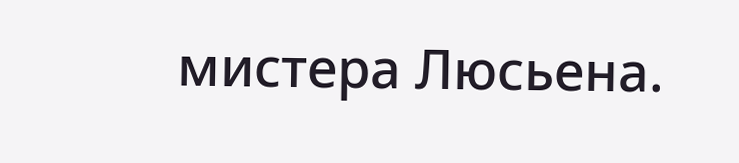мистера Люсьена.